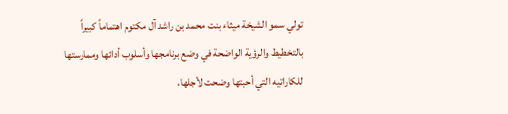تولي سمو الشيخة ميثاء بنت محمد بن راشد آل مكتوم اهتماماً كبيراً بالتخطيط والرؤية الواضحة في وضع برنامجها وأسلوب أدائها وممارستها للكاراتيه التي أحبتها وضحت لأجلها،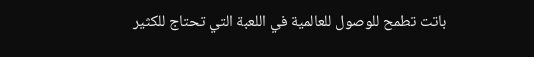باتت تطمح للوصول للعالمية في اللعبة التي تحتاج للكثير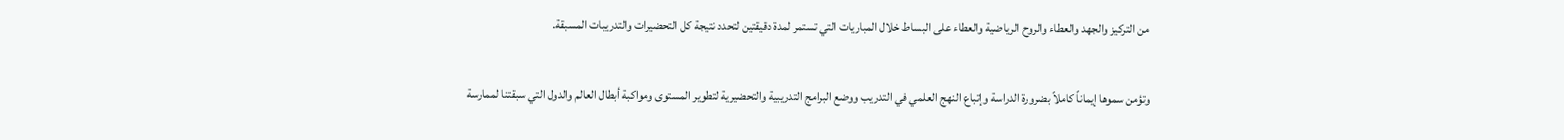من التركيز والجهد والعطاء والروح الرياضية والعطاء على البساط خلال المباريات التي تستمر لمدة دقيقتين لتحدد نتيجة كل التحضيرات والتدريبات المسبقة.

وتؤمن سموها إيماناً كاملاً بضرورة الدراسة وإتباع النهج العلمي في التدريب ووضع البرامج التدريبية والتحضيرية لتطوير المستوى ومواكبة أبطال العالم والدول التي سبقتنا لممارسة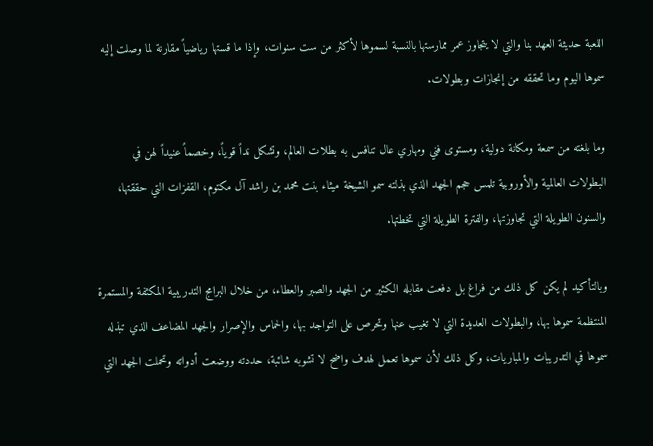اللعبة حديثة العهد بنا والتي لا يتجاوز عمر ممارستها بالنسبة لسموها لأكثر من ست سنوات، وإذا ما قستها رياضياً مقارنة لما وصلت إليه سموها اليوم وما تحققه من إنجازات وبطولات.

وما بلغته من سمعة ومكانة دولية، ومستوى فني ومهاري عال تنافس به بطلات العالم، وتشكل نداً قوياً، وخصماً عنيداً لهن في البطولات العالمية والأوروبية تلمس حجم الجهد الذي بذلته سمو الشيخة ميثاء بنت محمد بن راشد آل مكتوم، القفزات التي حققتها، والسنون الطويلة التي تجاوزتها، والفترة الطويلة التي تخطتها.

وبالتأكيد لم يكن كل ذلك من فراغ بل دفعت مقابله الكثير من الجهد والصبر والعطاء، من خلال البرامج التدريبية المكثفة والمستمرة المنتظمة سموها بها، والبطولات العديدة التي لا تغيب عنها وتحرص على التواجد بها، والحماس والإصرار والجهد المضاعف الذي تبذله سموها في التدريبات والمباريات، وكل ذلك لأن سموها تعمل لهدف واضح لا تشوبه شائبة، حددته ووضعت أدواته وتحملت الجهد التي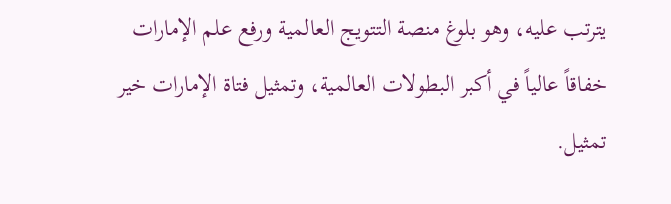يترتب عليه، وهو بلوغ منصة التتويج العالمية ورفع علم الإمارات خفاقاً عالياً في أكبر البطولات العالمية، وتمثيل فتاة الإمارات خير تمثيل.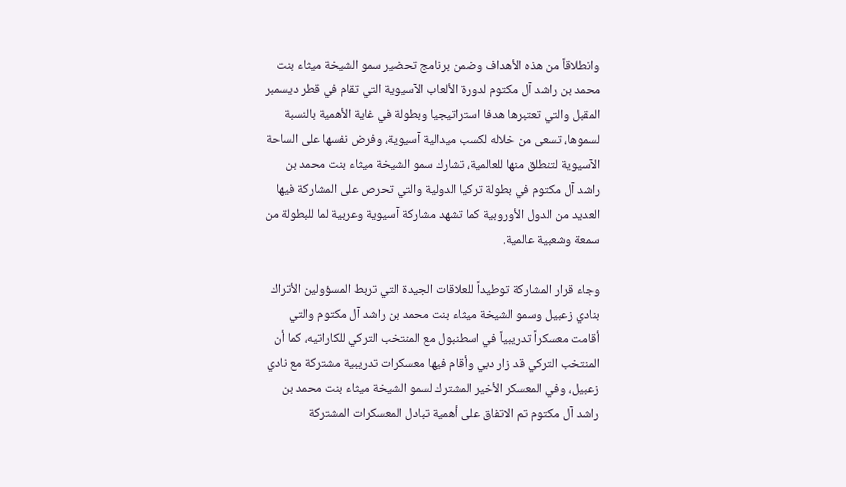وانطلاقاً من هذه الأهداف وضمن برنامج تحضير سمو الشيخة ميثاء بنت محمد بن راشد آل مكتوم لدورة الألعاب الآسيوية التي تقام في قطر ديسمبر المقبل والتي تعتبرها هدفا استراتيجيا وبطولة في غاية الأهمية بالنسبة لسموها، تسعى من خلاله لكسب ميدالية آسيوية، وفرض نفسها على الساحة الآسيوية لتنطلق منها للعالمية، تشارك سمو الشيخة ميثاء بنت محمد بن راشد آل مكتوم في بطولة تركيا الدولية والتي تحرص على المشاركة فيها العديد من الدول الأوروبية كما تشهد مشاركة آسيوية وعربية لما للبطولة من سمعة وشعبية عالمية.

وجاء قرار المشاركة توطيداً للعلاقات الجيدة التي تربط المسؤولين الأتراك بنادي زعبيل وسمو الشيخة ميثاء بنت محمد بن راشد آل مكتوم والتي أقامت معسكراً تدريبياً في اسطنبول مع المنتخب التركي للكاراتيه، كما أن المنتخب التركي قد زار دبي وأقام فيها معسكرات تدريبية مشتركة مع نادي زعبيل، وفي المعسكر الأخير المشترك لسمو الشيخة ميثاء بنت محمد بن راشد آل مكتوم تم الاتفاق على أهمية تبادل المعسكرات المشتركة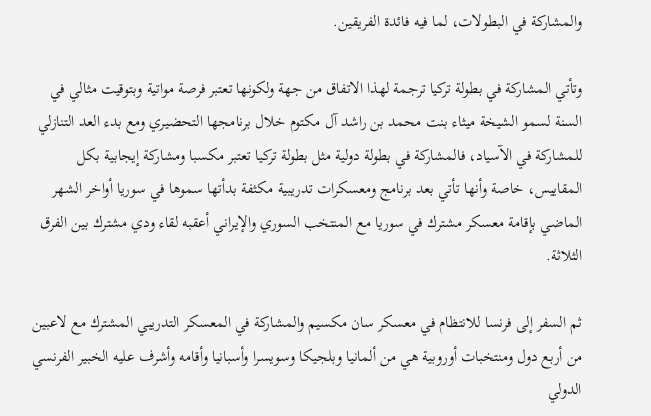والمشاركة في البطولات، لما فيه فائدة الفريقين.

وتأتي المشاركة في بطولة تركيا ترجمة لهذا الاتفاق من جهة ولكونها تعتبر فرصة مواتية وبتوقيت مثالي في السنة لسمو الشيخة ميثاء بنت محمد بن راشد آل مكتوم خلال برنامجها التحضيري ومع بدء العد التنازلي للمشاركة في الآسياد، فالمشاركة في بطولة دولية مثل بطولة تركيا تعتبر مكسبا ومشاركة إيجابية بكل المقاييس، خاصة وأنها تأتي بعد برنامج ومعسكرات تدريبية مكثفة بدأتها سموها في سوريا أواخر الشهر الماضي بإقامة معسكر مشترك في سوريا مع المنتخب السوري والإيراني أعقبه لقاء ودي مشترك بين الفرق الثلاثة.

ثم السفر إلى فرنسا للانتظام في معسكر سان مكسيم والمشاركة في المعسكر التدريبي المشترك مع لاعبين من أربع دول ومنتخبات أوروبية هي من ألمانيا وبلجيكا وسويسرا وأسبانيا وأقامه وأشرف عليه الخبير الفرنسي الدولي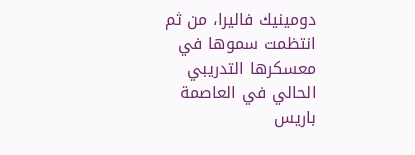دومينيك فاليرا، من ثم انتظمت سموها في معسكرها التدريبي الحالي في العاصمة باريس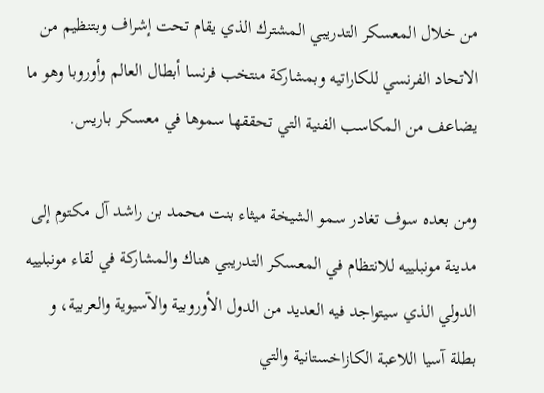من خلال المعسكر التدريبي المشترك الذي يقام تحت إشراف وبتنظيم من الاتحاد الفرنسي للكاراتيه وبمشاركة منتخب فرنسا أبطال العالم وأوروبا وهو ما يضاعف من المكاسب الفنية التي تحققها سموها في معسكر باريس.

ومن بعده سوف تغادر سمو الشيخة ميثاء بنت محمد بن راشد آل مكتوم إلى مدينة مونبلييه للانتظام في المعسكر التدريبي هناك والمشاركة في لقاء مونبلييه الدولي الذي سيتواجد فيه العديد من الدول الأوروبية والآسيوية والعربية، و بطلة آسيا اللاعبة الكازاخستانية والتي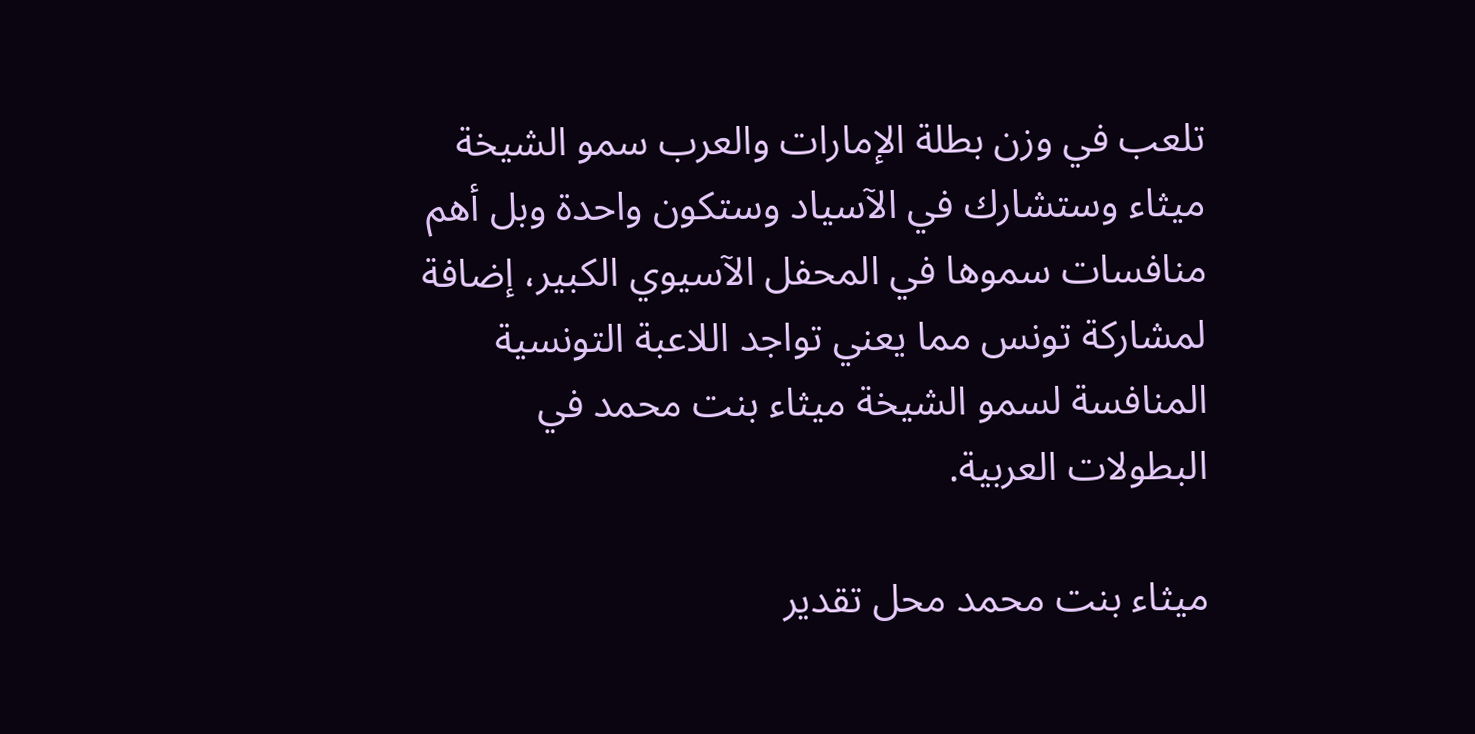تلعب في وزن بطلة الإمارات والعرب سمو الشيخة ميثاء وستشارك في الآسياد وستكون واحدة وبل أهم منافسات سموها في المحفل الآسيوي الكبير، إضافة لمشاركة تونس مما يعني تواجد اللاعبة التونسية المنافسة لسمو الشيخة ميثاء بنت محمد في البطولات العربية.

ميثاء بنت محمد محل تقدير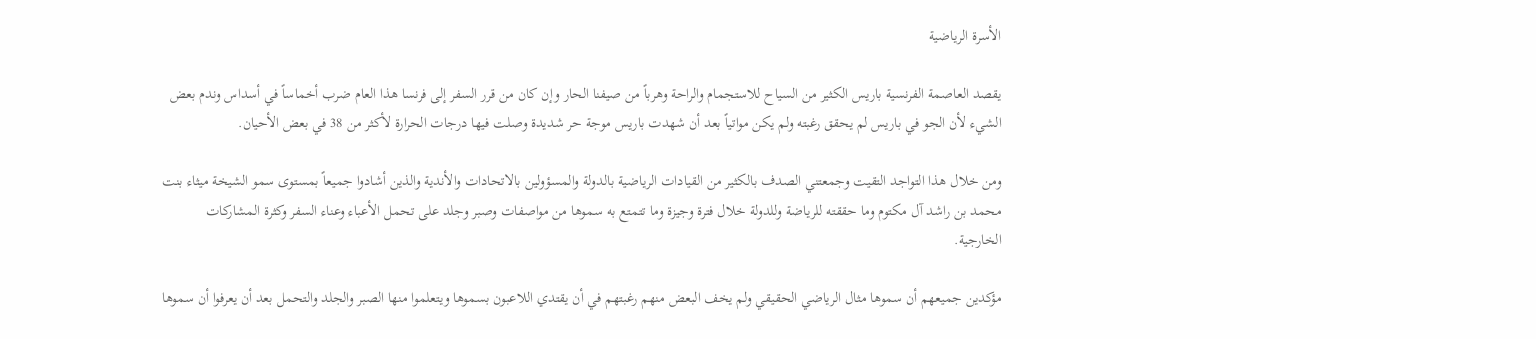الأسرة الرياضية

يقصد العاصمة الفرنسية باريس الكثير من السياح للاستجمام والراحة وهرباً من صيفنا الحار وإن كان من قرر السفر إلى فرنسا هذا العام ضرب أخماساً في أسداس وندم بعض الشيء لأن الجو في باريس لم يحقق رغبته ولم يكن مواتياً بعد أن شهدت باريس موجة حر شديدة وصلت فيها درجات الحرارة لأكثر من 38 في بعض الأحيان.

ومن خلال هذا التواجد التقيت وجمعتني الصدف بالكثير من القيادات الرياضية بالدولة والمسؤولين بالاتحادات والأندية والذين أشادوا جميعاً بمستوى سمو الشيخة ميثاء بنت محمد بن راشد آل مكتوم وما حققته للرياضة وللدولة خلال فترة وجيزة وما تتمتع به سموها من مواصفات وصبر وجلد على تحمل الأعباء وعناء السفر وكثرة المشاركات الخارجية.

مؤكدين جميعهم أن سموها مثال الرياضي الحقيقي ولم يخف البعض منهم رغبتهم في أن يقتدي اللاعبون بسموها ويتعلموا منها الصبر والجلد والتحمل بعد أن يعرفوا أن سموها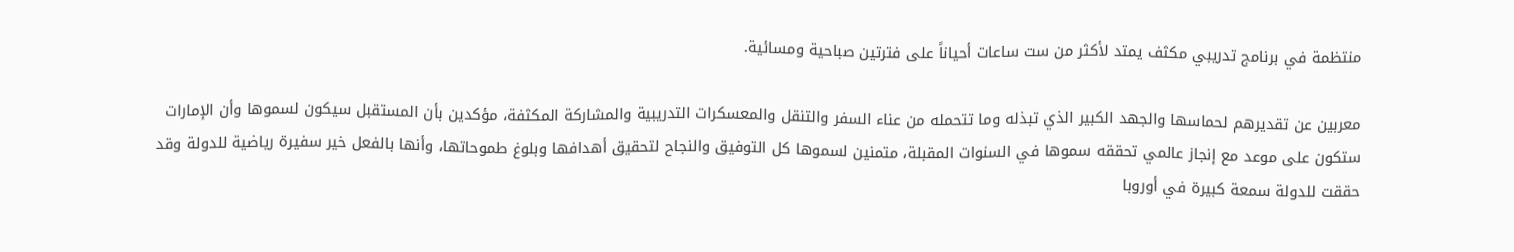منتظمة في برنامج تدريبي مكثف يمتد لأكثر من ست ساعات أحياناً على فترتين صباحية ومسائية.

معربين عن تقديرهم لحماسها والجهد الكبير الذي تبذله وما تتحمله من عناء السفر والتنقل والمعسكرات التدريبية والمشاركة المكثفة، مؤكدين بأن المستقبل سيكون لسموها وأن الإمارات ستكون على موعد مع إنجاز عالمي تحققه سموها في السنوات المقبلة، متمنين لسموها كل التوفيق والنجاح لتحقيق أهدافها وبلوغ طموحاتها، وأنها بالفعل خير سفيرة رياضية للدولة وقد حققت للدولة سمعة كبيرة في أوروبا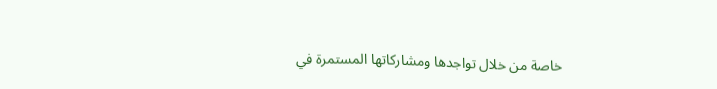خاصة من خلال تواجدها ومشاركاتها المستمرة في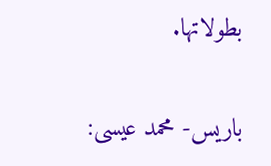بطولاتها.

باريس- محمد عيسى: